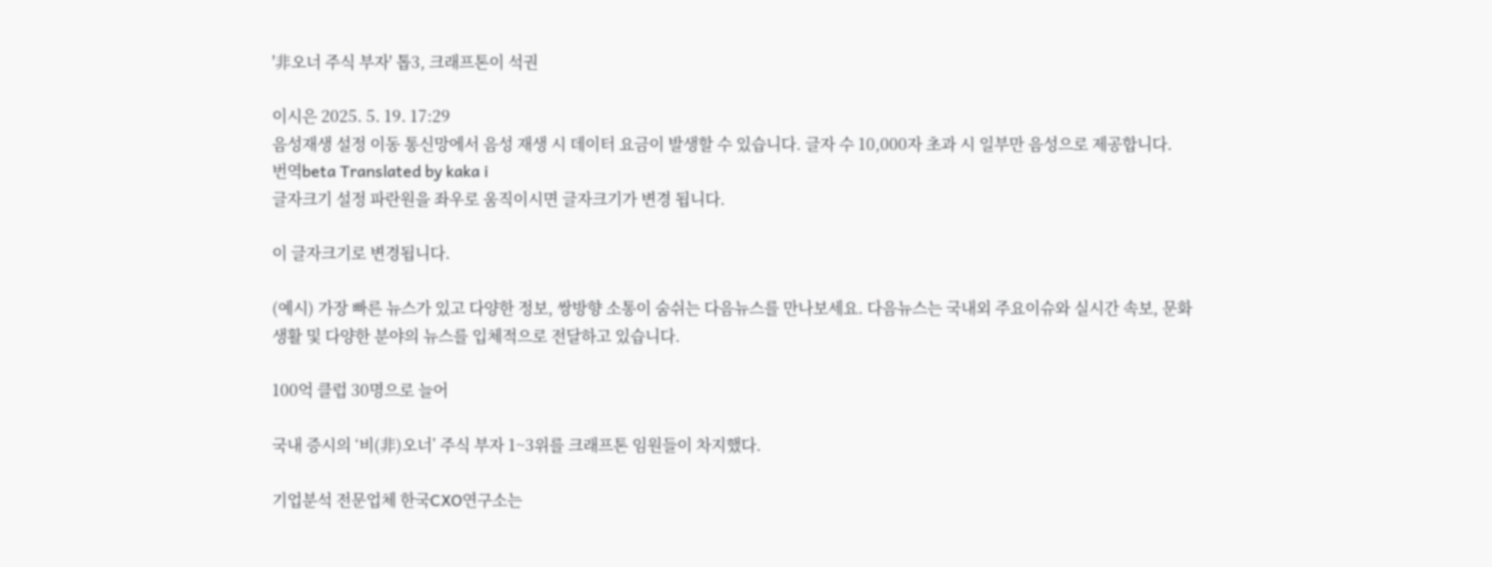'非오너 주식 부자' 톱3, 크래프톤이 석권

이시은 2025. 5. 19. 17:29
음성재생 설정 이동 통신망에서 음성 재생 시 데이터 요금이 발생할 수 있습니다. 글자 수 10,000자 초과 시 일부만 음성으로 제공합니다.
번역beta Translated by kaka i
글자크기 설정 파란원을 좌우로 움직이시면 글자크기가 변경 됩니다.

이 글자크기로 변경됩니다.

(예시) 가장 빠른 뉴스가 있고 다양한 정보, 쌍방향 소통이 숨쉬는 다음뉴스를 만나보세요. 다음뉴스는 국내외 주요이슈와 실시간 속보, 문화생활 및 다양한 분야의 뉴스를 입체적으로 전달하고 있습니다.

100억 클럽 30명으로 늘어

국내 증시의 ‘비(非)오너’ 주식 부자 1~3위를 크래프톤 임원들이 차지했다.

기업분석 전문업체 한국CXO연구소는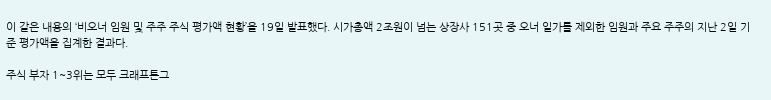이 같은 내용의 ‘비오너 임원 및 주주 주식 평가액 현황’을 19일 발표했다. 시가총액 2조원이 넘는 상장사 151곳 중 오너 일가를 제외한 임원과 주요 주주의 지난 2일 기준 평가액을 집계한 결과다.

주식 부자 1~3위는 모두 크래프톤그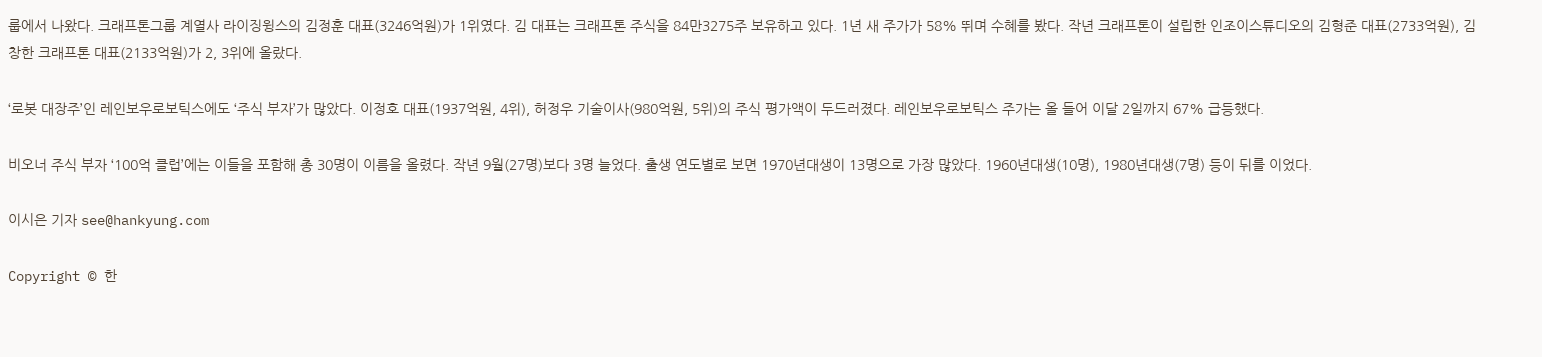룹에서 나왔다. 크래프톤그룹 계열사 라이징윙스의 김정훈 대표(3246억원)가 1위였다. 김 대표는 크래프톤 주식을 84만3275주 보유하고 있다. 1년 새 주가가 58% 뛰며 수혜를 봤다. 작년 크래프톤이 설립한 인조이스튜디오의 김형준 대표(2733억원), 김창한 크래프톤 대표(2133억원)가 2, 3위에 올랐다.

‘로봇 대장주’인 레인보우로보틱스에도 ‘주식 부자’가 많았다. 이정호 대표(1937억원, 4위), 허정우 기술이사(980억원, 5위)의 주식 평가액이 두드러졌다. 레인보우로보틱스 주가는 올 들어 이달 2일까지 67% 급등했다.

비오너 주식 부자 ‘100억 클럽’에는 이들을 포함해 총 30명이 이름을 올렸다. 작년 9월(27명)보다 3명 늘었다. 출생 연도별로 보면 1970년대생이 13명으로 가장 많았다. 1960년대생(10명), 1980년대생(7명) 등이 뒤를 이었다.

이시은 기자 see@hankyung.com

Copyright © 한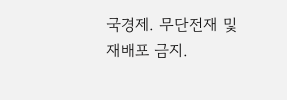국경제. 무단전재 및 재배포 금지.